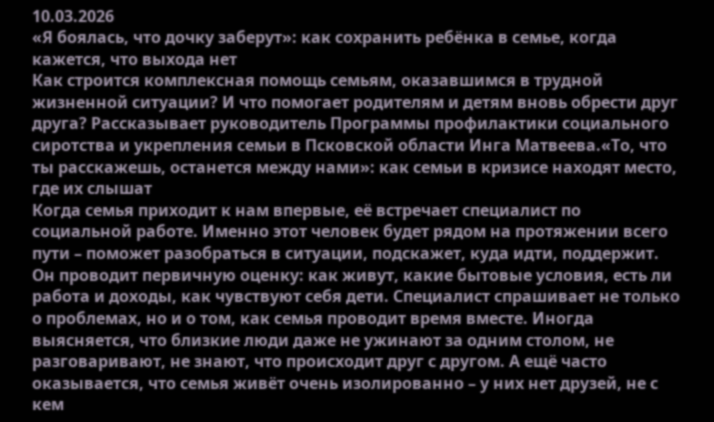10.03.2026
«Я боялась, что дочку заберут»: как сохранить ребёнка в семье, когда кажется, что выхода нет
Как строится комплексная помощь семьям, оказавшимся в трудной жизненной ситуации? И что помогает родителям и детям вновь обрести друг друга? Рассказывает руководитель Программы профилактики социального сиротства и укрепления семьи в Псковской области Инга Матвеева.«То, что ты расскажешь, останется между нами»: как семьи в кризисе находят место, где их слышат
Когда семья приходит к нам впервые, её встречает специалист по социальной работе. Именно этот человек будет рядом на протяжении всего пути – поможет разобраться в ситуации, подскажет, куда идти, поддержит. Он проводит первичную оценку: как живут, какие бытовые условия, есть ли работа и доходы, как чувствуют себя дети. Специалист спрашивает не только о проблемах, но и о том, как семья проводит время вместе. Иногда выясняется, что близкие люди даже не ужинают за одним столом, не разговаривают, не знают, что происходит друг с другом. А ещё часто оказывается, что семья живёт очень изолированно – у них нет друзей, не с кем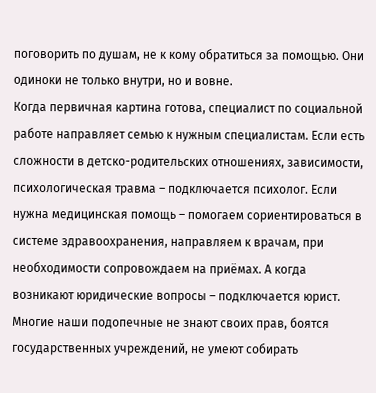поговорить по душам, не к кому обратиться за помощью. Они одиноки не только внутри, но и вовне.
Когда первичная картина готова, специалист по социальной работе направляет семью к нужным специалистам. Если есть сложности в детско-родительских отношениях, зависимости, психологическая травма – подключается психолог. Если нужна медицинская помощь – помогаем сориентироваться в системе здравоохранения, направляем к врачам, при необходимости сопровождаем на приёмах. А когда возникают юридические вопросы – подключается юрист. Многие наши подопечные не знают своих прав, боятся государственных учреждений, не умеют собирать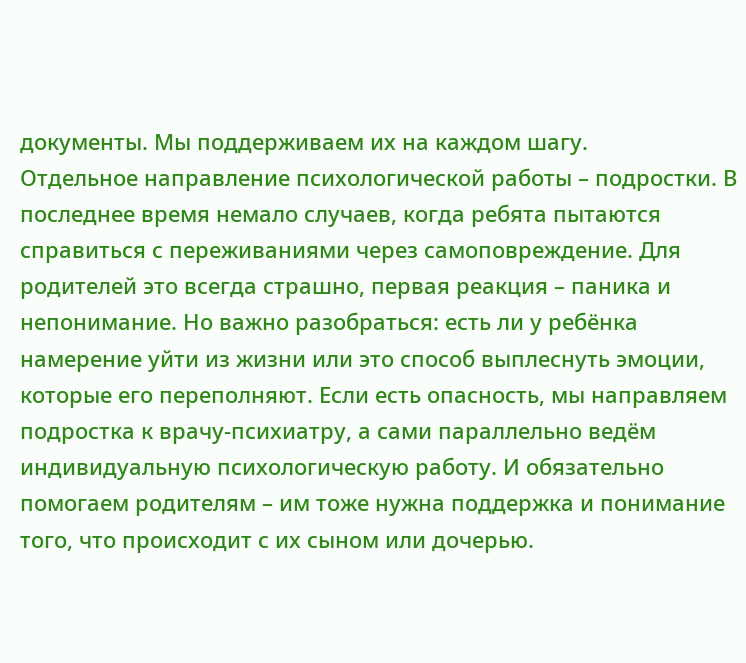документы. Мы поддерживаем их на каждом шагу.
Отдельное направление психологической работы – подростки. В последнее время немало случаев, когда ребята пытаются справиться с переживаниями через самоповреждение. Для родителей это всегда страшно, первая реакция – паника и непонимание. Но важно разобраться: есть ли у ребёнка намерение уйти из жизни или это способ выплеснуть эмоции, которые его переполняют. Если есть опасность, мы направляем подростка к врачу-психиатру, а сами параллельно ведём индивидуальную психологическую работу. И обязательно помогаем родителям – им тоже нужна поддержка и понимание того, что происходит с их сыном или дочерью.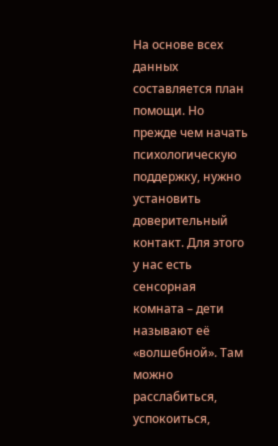На основе всех данных составляется план помощи. Но прежде чем начать психологическую поддержку, нужно установить доверительный контакт. Для этого у нас есть сенсорная комната – дети называют её «волшебной». Там можно расслабиться, успокоиться,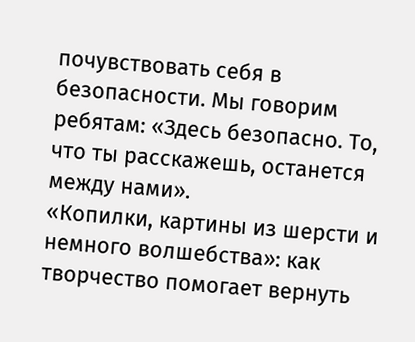почувствовать себя в безопасности. Мы говорим ребятам: «Здесь безопасно. То, что ты расскажешь, останется между нами».
«Копилки, картины из шерсти и немного волшебства»: как творчество помогает вернуть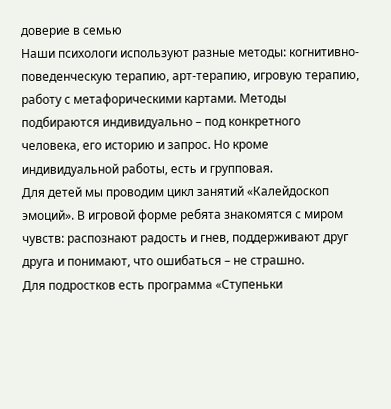доверие в семью
Наши психологи используют разные методы: когнитивно-поведенческую терапию, арт-терапию, игровую терапию, работу с метафорическими картами. Методы подбираются индивидуально – под конкретного человека, его историю и запрос. Но кроме индивидуальной работы, есть и групповая.
Для детей мы проводим цикл занятий «Калейдоскоп эмоций». В игровой форме ребята знакомятся с миром чувств: распознают радость и гнев, поддерживают друг друга и понимают, что ошибаться – не страшно.
Для подростков есть программа «Ступеньки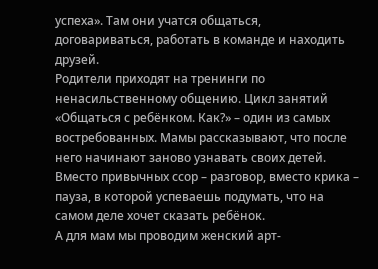успеха». Там они учатся общаться, договариваться, работать в команде и находить друзей.
Родители приходят на тренинги по ненасильственному общению. Цикл занятий «Общаться с ребёнком. Как?» – один из самых востребованных. Мамы рассказывают, что после него начинают заново узнавать своих детей. Вместо привычных ссор – разговор, вместо крика – пауза, в которой успеваешь подумать, что на самом деле хочет сказать ребёнок.
А для мам мы проводим женский арт-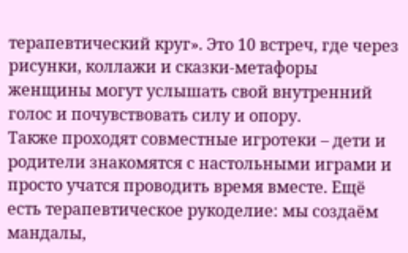терапевтический круг». Это 10 встреч, где через рисунки, коллажи и сказки-метафоры женщины могут услышать свой внутренний голос и почувствовать силу и опору.
Также проходят совместные игротеки – дети и родители знакомятся с настольными играми и просто учатся проводить время вместе. Ещё есть терапевтическое рукоделие: мы создаём мандалы,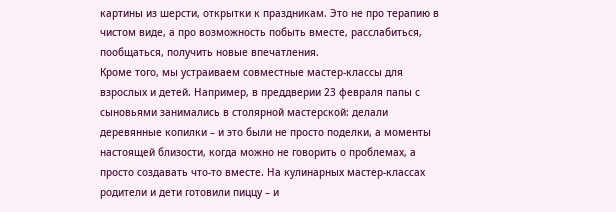картины из шерсти, открытки к праздникам. Это не про терапию в чистом виде, а про возможность побыть вместе, расслабиться, пообщаться, получить новые впечатления.
Кроме того, мы устраиваем совместные мастер-классы для взрослых и детей. Например, в преддверии 23 февраля папы с сыновьями занимались в столярной мастерской: делали деревянные копилки – и это были не просто поделки, а моменты настоящей близости, когда можно не говорить о проблемах, а просто создавать что-то вместе. На кулинарных мастер-классах родители и дети готовили пиццу – и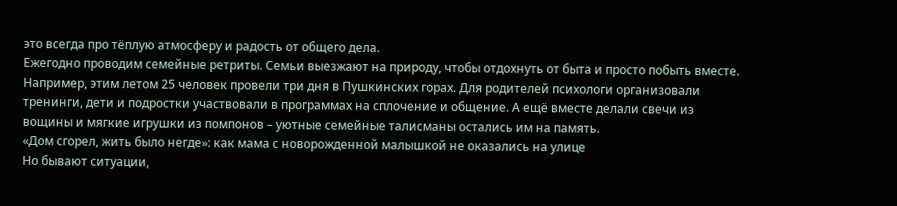это всегда про тёплую атмосферу и радость от общего дела.
Ежегодно проводим семейные ретриты. Семьи выезжают на природу, чтобы отдохнуть от быта и просто побыть вместе. Например, этим летом 25 человек провели три дня в Пушкинских горах. Для родителей психологи организовали тренинги, дети и подростки участвовали в программах на сплочение и общение. А ещё вместе делали свечи из вощины и мягкие игрушки из помпонов – уютные семейные талисманы остались им на память.
«Дом сгорел, жить было негде»: как мама с новорожденной малышкой не оказались на улице
Но бывают ситуации,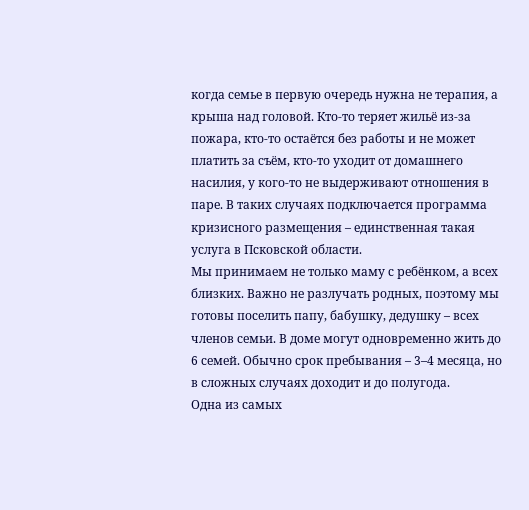когда семье в первую очередь нужна не терапия, а крыша над головой. Кто-то теряет жильё из-за пожара, кто-то остаётся без работы и не может платить за съём, кто-то уходит от домашнего насилия, у кого-то не выдерживают отношения в паре. В таких случаях подключается программа кризисного размещения – единственная такая услуга в Псковской области.
Мы принимаем не только маму с ребёнком, а всех близких. Важно не разлучать родных, поэтому мы готовы поселить папу, бабушку, дедушку – всех членов семьи. В доме могут одновременно жить до 6 семей. Обычно срок пребывания – 3–4 месяца, но в сложных случаях доходит и до полугода.
Одна из самых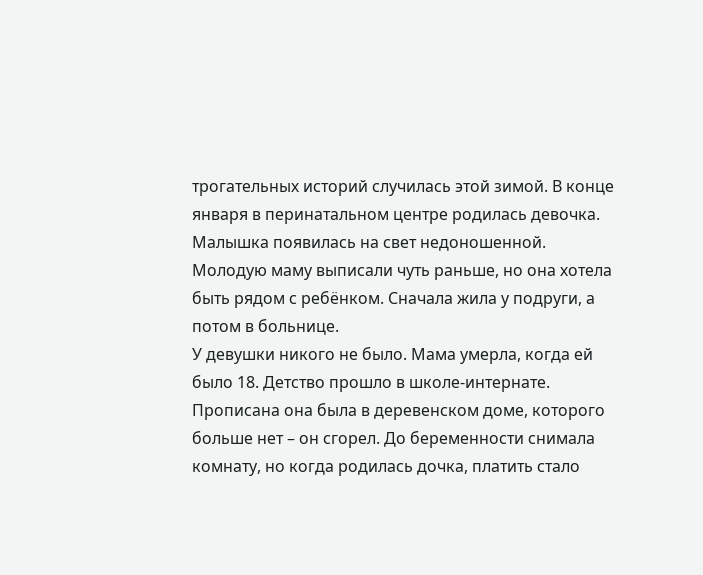трогательных историй случилась этой зимой. В конце января в перинатальном центре родилась девочка. Малышка появилась на свет недоношенной. Молодую маму выписали чуть раньше, но она хотела быть рядом с ребёнком. Сначала жила у подруги, а потом в больнице.
У девушки никого не было. Мама умерла, когда ей было 18. Детство прошло в школе-интернате. Прописана она была в деревенском доме, которого больше нет – он сгорел. До беременности снимала комнату, но когда родилась дочка, платить стало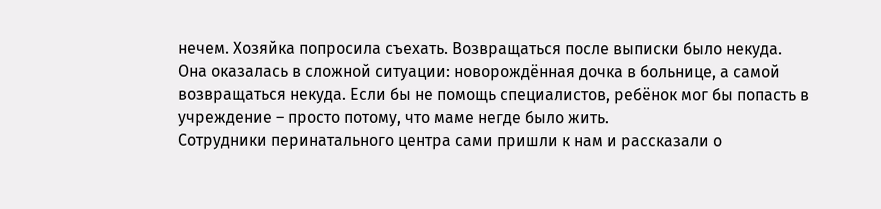нечем. Хозяйка попросила съехать. Возвращаться после выписки было некуда.
Она оказалась в сложной ситуации: новорождённая дочка в больнице, а самой возвращаться некуда. Если бы не помощь специалистов, ребёнок мог бы попасть в учреждение – просто потому, что маме негде было жить.
Сотрудники перинатального центра сами пришли к нам и рассказали о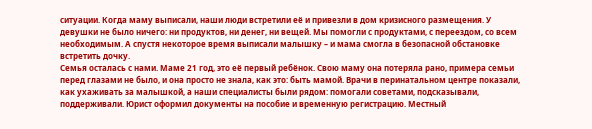ситуации. Когда маму выписали, наши люди встретили её и привезли в дом кризисного размещения. У девушки не было ничего: ни продуктов, ни денег, ни вещей. Мы помогли с продуктами, с переездом, со всем необходимым. А спустя некоторое время выписали малышку – и мама смогла в безопасной обстановке встретить дочку.
Семья осталась с нами. Маме 21 год, это её первый ребёнок. Свою маму она потеряла рано, примера семьи перед глазами не было, и она просто не знала, как это: быть мамой. Врачи в перинатальном центре показали, как ухаживать за малышкой, а наши специалисты были рядом: помогали советами, подсказывали, поддерживали. Юрист оформил документы на пособие и временную регистрацию. Местный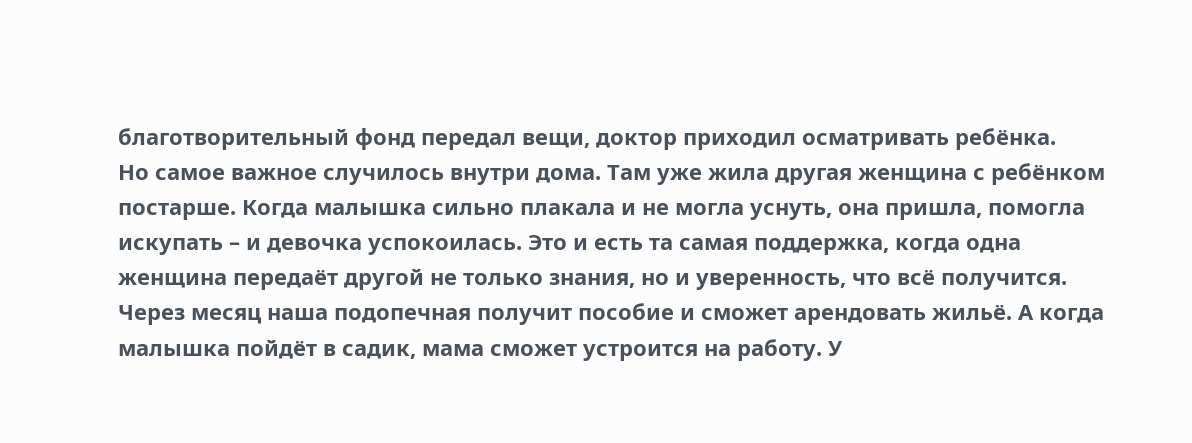благотворительный фонд передал вещи, доктор приходил осматривать ребёнка.
Но самое важное случилось внутри дома. Там уже жила другая женщина с ребёнком постарше. Когда малышка сильно плакала и не могла уснуть, она пришла, помогла искупать – и девочка успокоилась. Это и есть та самая поддержка, когда одна женщина передаёт другой не только знания, но и уверенность, что всё получится.
Через месяц наша подопечная получит пособие и сможет арендовать жильё. А когда малышка пойдёт в садик, мама сможет устроится на работу. У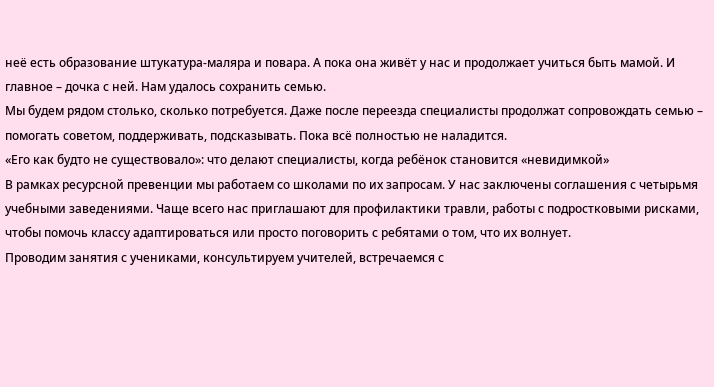неё есть образование штукатура-маляра и повара. А пока она живёт у нас и продолжает учиться быть мамой. И главное – дочка с ней. Нам удалось сохранить семью.
Мы будем рядом столько, сколько потребуется. Даже после переезда специалисты продолжат сопровождать семью – помогать советом, поддерживать, подсказывать. Пока всё полностью не наладится.
«Его как будто не существовало»: что делают специалисты, когда ребёнок становится «невидимкой»
В рамках ресурсной превенции мы работаем со школами по их запросам. У нас заключены соглашения с четырьмя учебными заведениями. Чаще всего нас приглашают для профилактики травли, работы с подростковыми рисками, чтобы помочь классу адаптироваться или просто поговорить с ребятами о том, что их волнует.
Проводим занятия с учениками, консультируем учителей, встречаемся с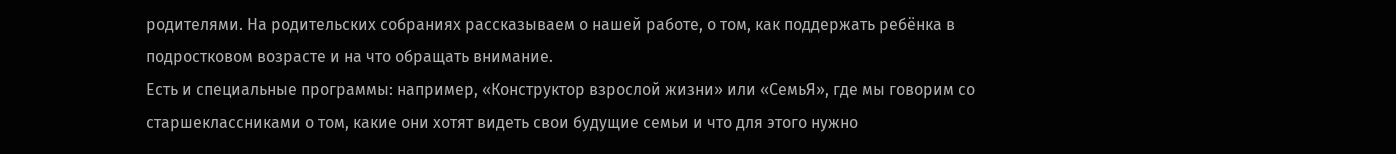родителями. На родительских собраниях рассказываем о нашей работе, о том, как поддержать ребёнка в подростковом возрасте и на что обращать внимание.
Есть и специальные программы: например, «Конструктор взрослой жизни» или «СемьЯ», где мы говорим со старшеклассниками о том, какие они хотят видеть свои будущие семьи и что для этого нужно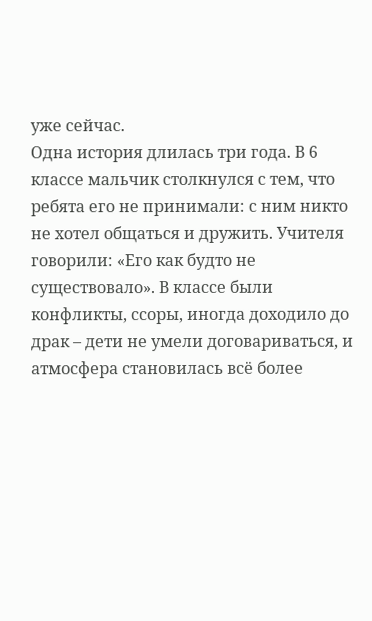уже сейчас.
Одна история длилась три года. В 6 классе мальчик столкнулся с тем, что ребята его не принимали: с ним никто не хотел общаться и дружить. Учителя говорили: «Его как будто не существовало». В классе были конфликты, ссоры, иногда доходило до драк – дети не умели договариваться, и атмосфера становилась всё более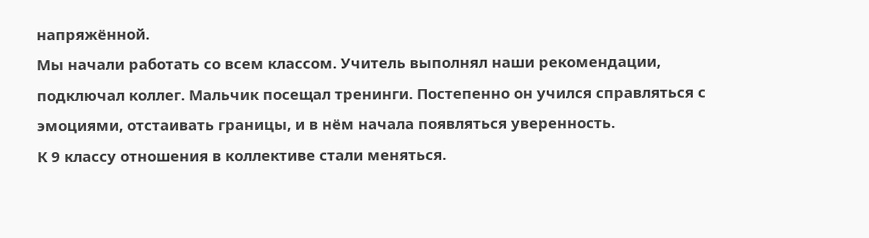напряжённой.
Мы начали работать со всем классом. Учитель выполнял наши рекомендации, подключал коллег. Мальчик посещал тренинги. Постепенно он учился справляться с эмоциями, отстаивать границы, и в нём начала появляться уверенность.
К 9 классу отношения в коллективе стали меняться.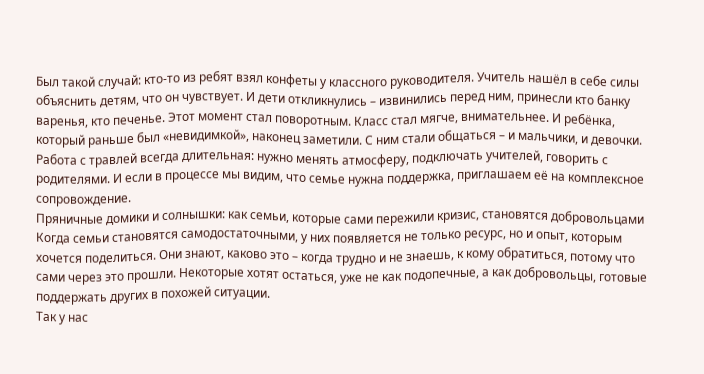Был такой случай: кто-то из ребят взял конфеты у классного руководителя. Учитель нашёл в себе силы объяснить детям, что он чувствует. И дети откликнулись – извинились перед ним, принесли кто банку варенья, кто печенье. Этот момент стал поворотным. Класс стал мягче, внимательнее. И ребёнка, который раньше был «невидимкой», наконец заметили. С ним стали общаться – и мальчики, и девочки.
Работа с травлей всегда длительная: нужно менять атмосферу, подключать учителей, говорить с родителями. И если в процессе мы видим, что семье нужна поддержка, приглашаем её на комплексное сопровождение.
Пряничные домики и солнышки: как семьи, которые сами пережили кризис, становятся добровольцами
Когда семьи становятся самодостаточными, у них появляется не только ресурс, но и опыт, которым хочется поделиться. Они знают, каково это – когда трудно и не знаешь, к кому обратиться, потому что сами через это прошли. Некоторые хотят остаться, уже не как подопечные, а как добровольцы, готовые поддержать других в похожей ситуации.
Так у нас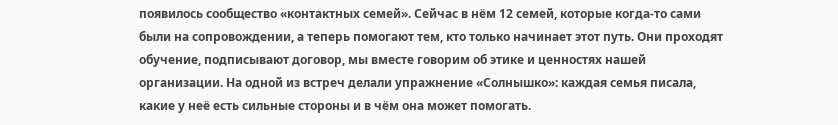появилось сообщество «контактных семей». Сейчас в нём 12 семей, которые когда-то сами были на сопровождении, а теперь помогают тем, кто только начинает этот путь. Они проходят обучение, подписывают договор, мы вместе говорим об этике и ценностях нашей организации. На одной из встреч делали упражнение «Солнышко»: каждая семья писала, какие у неё есть сильные стороны и в чём она может помогать.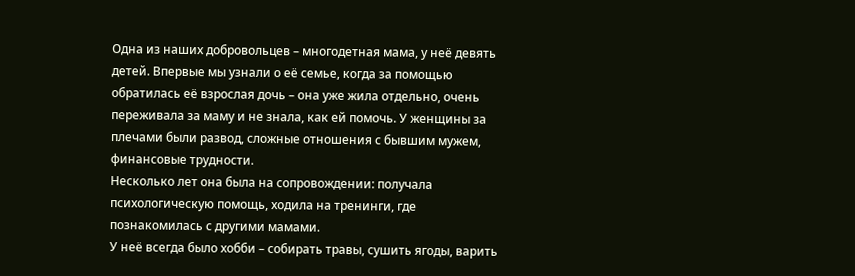Одна из наших добровольцев – многодетная мама, у неё девять детей. Впервые мы узнали о её семье, когда за помощью обратилась её взрослая дочь – она уже жила отдельно, очень переживала за маму и не знала, как ей помочь. У женщины за плечами были развод, сложные отношения с бывшим мужем, финансовые трудности.
Несколько лет она была на сопровождении: получала психологическую помощь, ходила на тренинги, где познакомилась с другими мамами.
У неё всегда было хобби – собирать травы, сушить ягоды, варить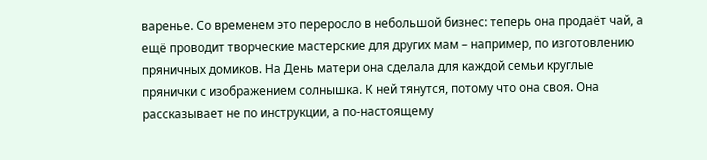варенье. Со временем это переросло в небольшой бизнес: теперь она продаёт чай, а ещё проводит творческие мастерские для других мам – например, по изготовлению пряничных домиков. На День матери она сделала для каждой семьи круглые прянички с изображением солнышка. К ней тянутся, потому что она своя. Она рассказывает не по инструкции, а по-настоящему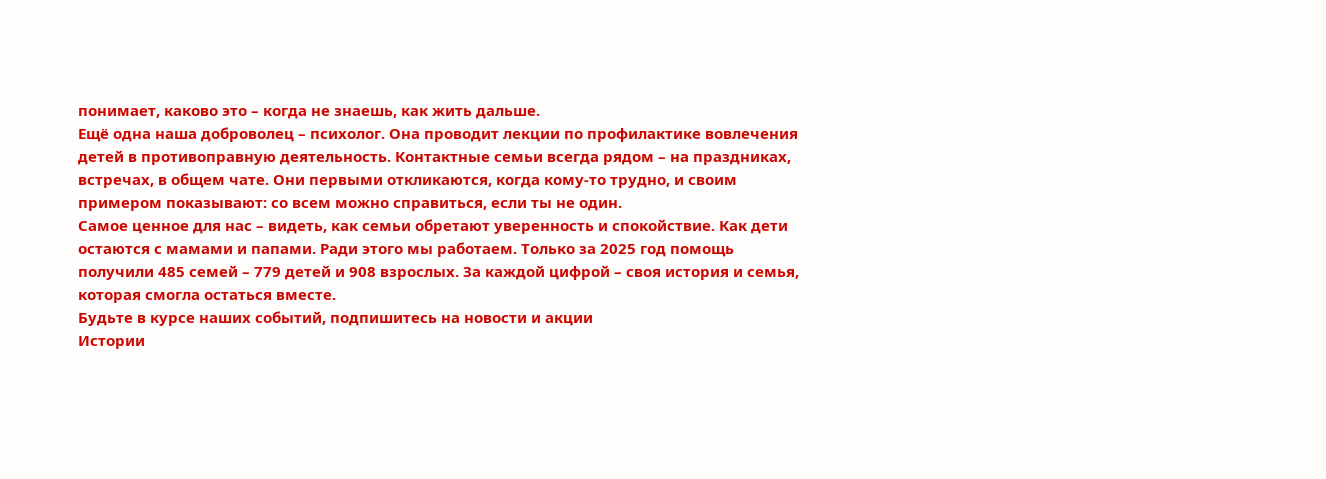понимает, каково это – когда не знаешь, как жить дальше.
Ещё одна наша доброволец – психолог. Она проводит лекции по профилактике вовлечения детей в противоправную деятельность. Контактные семьи всегда рядом – на праздниках, встречах, в общем чате. Они первыми откликаются, когда кому-то трудно, и своим примером показывают: со всем можно справиться, если ты не один.
Самое ценное для нас – видеть, как семьи обретают уверенность и спокойствие. Как дети остаются с мамами и папами. Ради этого мы работаем. Только за 2025 год помощь получили 485 семей – 779 детей и 908 взрослых. За каждой цифрой – своя история и семья, которая смогла остаться вместе.
Будьте в курсе наших событий, подпишитесь на новости и акции
Истории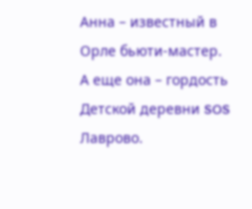Анна – известный в Орле бьюти-мастер. А еще она – гордость Детской деревни SOS Лаврово.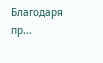Благодаря пр...